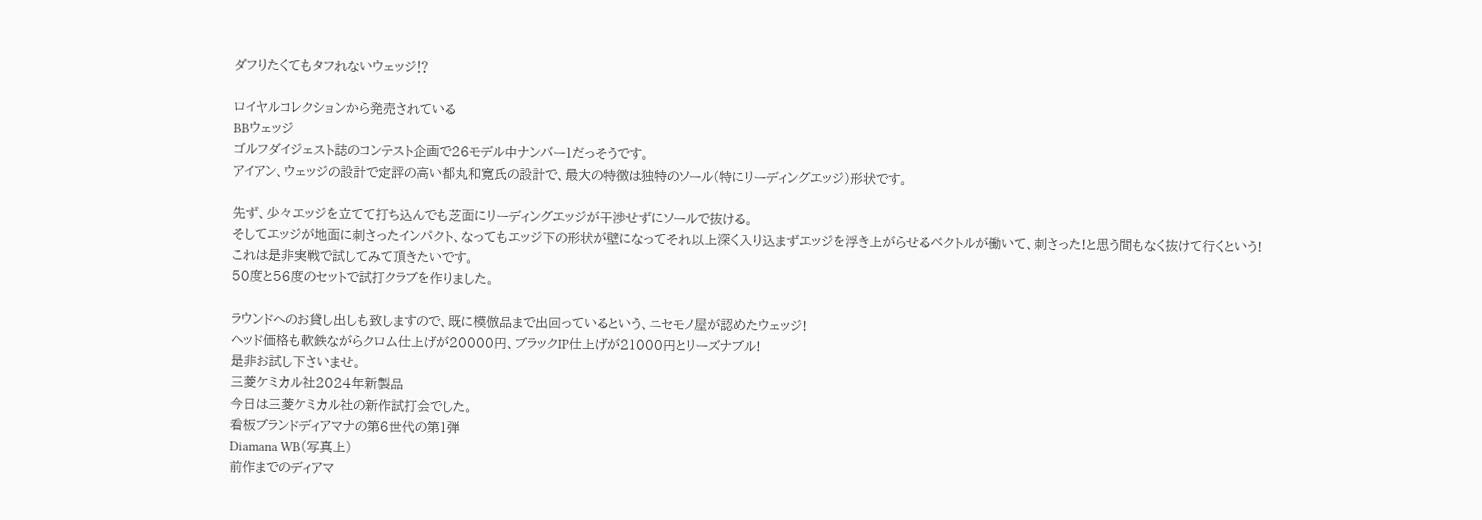ダフりたくてもタフれないウェッジ⁉

ロイヤルコレクションから発売されている
BBウェッジ
ゴルフダイジェスト誌のコンテスト企画で26モデル中ナンバー1だっそうです。
アイアン、ウェッジの設計で定評の高い都丸和寛氏の設計で、最大の特徴は独特のソール(特にリーディングエッジ)形状です。

先ず、少々エッジを立てて打ち込んでも芝面にリーディングエッジが干渉せずにソールで抜ける。
そしてエッジが地面に刺さったインパクト、なってもエッジ下の形状が壁になってそれ以上深く入り込まずエッジを浮き上がらせるベクトルが働いて、刺さった!と思う間もなく抜けて行くという!
これは是非実戦で試してみて頂きたいです。
50度と56度のセットで試打クラブを作りました。

ラウンドへのお貸し出しも致しますので、既に模倣品まで出回っているという、ニセモノ屋が認めたウェッジ!
ヘッド価格も軟鉄ながらクロム仕上げが20000円、ブラックIP仕上げが21000円とリーズナブル!
是非お試し下さいませ。
三菱ケミカル社2024年新製品
今日は三菱ケミカル社の新作試打会でした。
看板ブランドディアマナの第6世代の第1弾
Diamana WB(写真上)
前作までのディアマ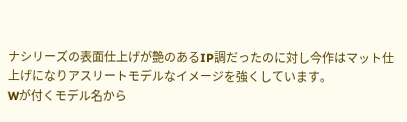ナシリーズの表面仕上げが艶のあるIP調だったのに対し今作はマット仕上げになりアスリートモデルなイメージを強くしています。
Wが付くモデル名から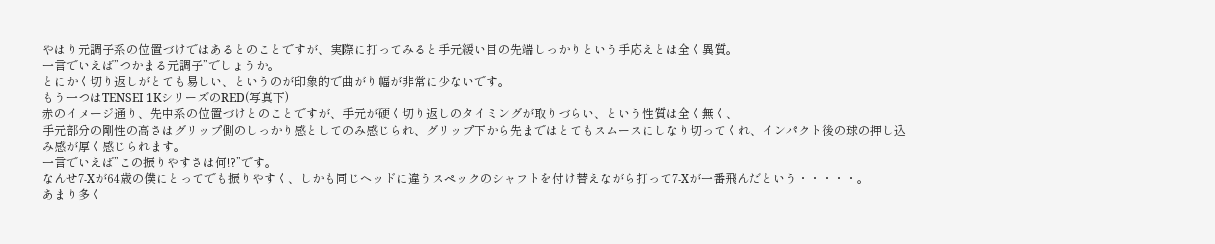やはり元調子系の位置づけではあるとのことですが、実際に打ってみると手元緩い目の先端しっかりという手応えとは全く異質。
一言でいえば”つかまる元調子”でしょうか。
とにかく切り返しがとても易しい、というのが印象的で曲がり幅が非常に少ないです。
もう一つはTENSEI 1KシリーズのRED(写真下)
赤のイメージ通り、先中系の位置づけとのことですが、手元が硬く切り返しのタイミングが取りづらい、という性質は全く無く、
手元部分の剛性の高さはグリップ側のしっかり感としてのみ感じられ、グリップ下から先まではとてもスムースにしなり切ってくれ、インパクト後の球の押し込み感が厚く感じられます。
一言でいえば”この振りやすさは何!?”です。
なんせ7-Xが64歳の僕にとってでも振りやすく、しかも同じヘッドに違うスペックのシャフトを付け替えながら打って7-Xが一番飛んだという・・・・・。
あまり多く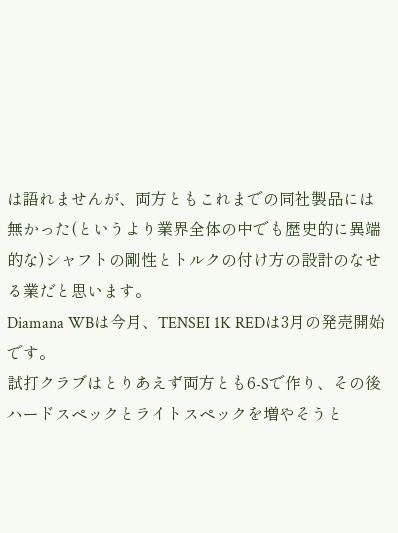は語れませんが、両方ともこれまでの同社製品には無かった(というより業界全体の中でも歴史的に異端的な)シャフトの剛性とトルクの付け方の設計のなせる業だと思います。
Diamana WBは今月、TENSEI 1K REDは3月の発売開始です。
試打クラブはとりあえず両方とも6-Sで作り、その後ハードスペックとライトスペックを増やそうと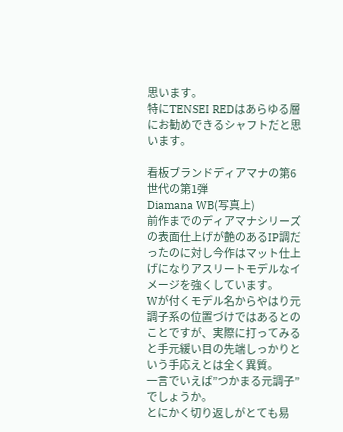思います。
特にTENSEI REDはあらゆる層にお勧めできるシャフトだと思います。

看板ブランドディアマナの第6世代の第1弾
Diamana WB(写真上)
前作までのディアマナシリーズの表面仕上げが艶のあるIP調だったのに対し今作はマット仕上げになりアスリートモデルなイメージを強くしています。
Wが付くモデル名からやはり元調子系の位置づけではあるとのことですが、実際に打ってみると手元緩い目の先端しっかりという手応えとは全く異質。
一言でいえば”つかまる元調子”でしょうか。
とにかく切り返しがとても易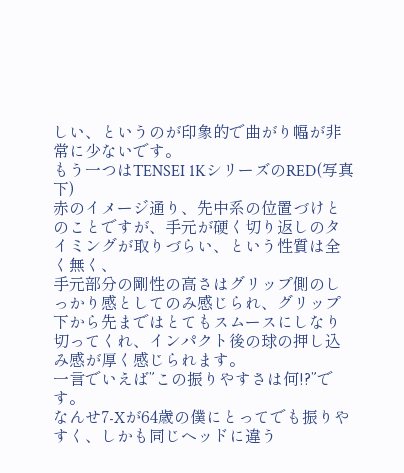しい、というのが印象的で曲がり幅が非常に少ないです。
もう一つはTENSEI 1KシリーズのRED(写真下)
赤のイメージ通り、先中系の位置づけとのことですが、手元が硬く切り返しのタイミングが取りづらい、という性質は全く無く、
手元部分の剛性の高さはグリップ側のしっかり感としてのみ感じられ、グリップ下から先まではとてもスムースにしなり切ってくれ、インパクト後の球の押し込み感が厚く感じられます。
一言でいえば”この振りやすさは何!?”です。
なんせ7-Xが64歳の僕にとってでも振りやすく、しかも同じヘッドに違う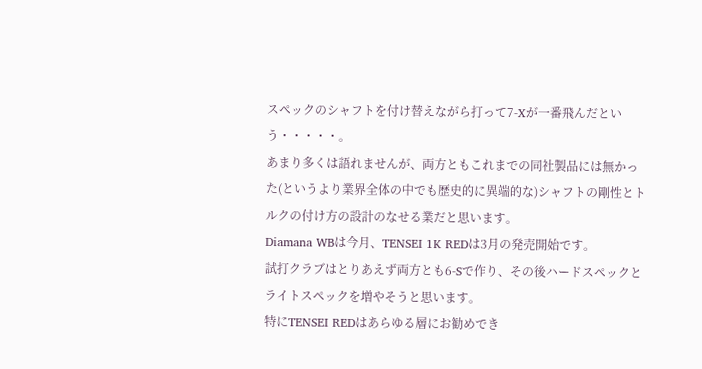スペックのシャフトを付け替えながら打って7-Xが一番飛んだという・・・・・。
あまり多くは語れませんが、両方ともこれまでの同社製品には無かった(というより業界全体の中でも歴史的に異端的な)シャフトの剛性とトルクの付け方の設計のなせる業だと思います。
Diamana WBは今月、TENSEI 1K REDは3月の発売開始です。
試打クラブはとりあえず両方とも6-Sで作り、その後ハードスペックとライトスペックを増やそうと思います。
特にTENSEI REDはあらゆる層にお勧めでき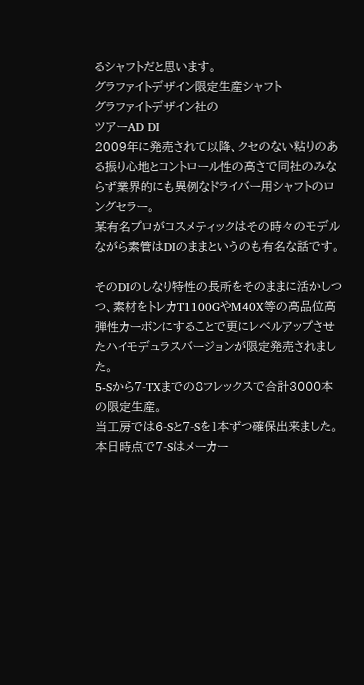るシャフトだと思います。
グラファイトデザイン限定生産シャフト
グラファイトデザイン社の
ツアーAD DI
2009年に発売されて以降、クセのない粘りのある振り心地とコントロール性の高さで同社のみならず業界的にも異例なドライバー用シャフトのロングセラー。
某有名プロがコスメティックはその時々のモデルながら素管はDIのままというのも有名な話です。

そのDIのしなり特性の長所をそのままに活かしつつ、素材をトレカT1100GやM40X等の高品位高弾性カーボンにすることで更にレベルアップさせたハイモデュラスバージョンが限定発売されました。
5-Sから7-TXまでの8フレックスで合計3000本の限定生産。
当工房では6-Sと7-Sを1本ずつ確保出来ました。
本日時点で7-Sはメーカー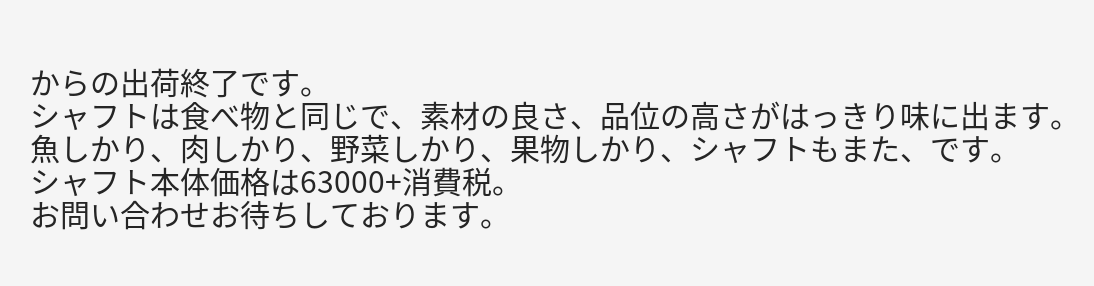からの出荷終了です。
シャフトは食べ物と同じで、素材の良さ、品位の高さがはっきり味に出ます。
魚しかり、肉しかり、野菜しかり、果物しかり、シャフトもまた、です。
シャフト本体価格は63000+消費税。
お問い合わせお待ちしております。